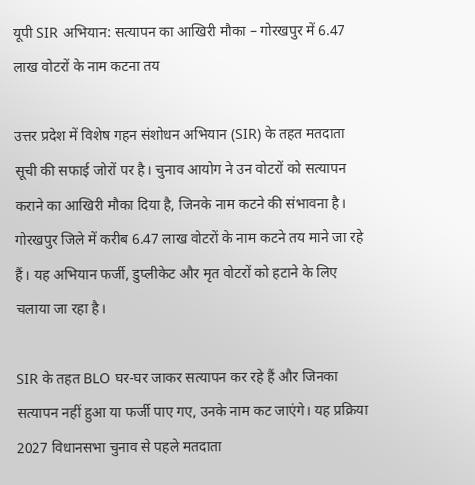यूपी SIR अभियान: सत्यापन का आखिरी मौका – गोरखपुर में 6.47 लाख वोटरों के नाम कटना तय

उत्तर प्रदेश में विशेष गहन संशोधन अभियान (SIR) के तहत मतदाता सूची की सफाई जोरों पर है। चुनाव आयोग ने उन वोटरों को सत्यापन कराने का आखिरी मौका दिया है, जिनके नाम कटने की संभावना है। गोरखपुर जिले में करीब 6.47 लाख वोटरों के नाम कटने तय माने जा रहे हैं। यह अभियान फर्जी, डुप्लीकेट और मृत वोटरों को हटाने के लिए चलाया जा रहा है।

SIR के तहत BLO घर-घर जाकर सत्यापन कर रहे हैं और जिनका सत्यापन नहीं हुआ या फर्जी पाए गए, उनके नाम कट जाएंगे। यह प्रक्रिया 2027 विधानसभा चुनाव से पहले मतदाता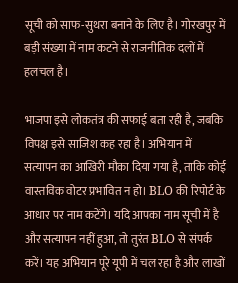सूची को साफ-सुथरा बनाने के लिए है। गोरखपुर में बड़ी संख्या में नाम कटने से राजनीतिक दलों में हलचल है।

भाजपा इसे लोकतंत्र की सफाई बता रही है, जबकि विपक्ष इसे साजिश कह रहा है। अभियान में सत्यापन का आखिरी मौका दिया गया है, ताकि कोई वास्तविक वोटर प्रभावित न हो। BLO की रिपोर्ट के आधार पर नाम कटेंगे। यदि आपका नाम सूची में है और सत्यापन नहीं हुआ, तो तुरंत BLO से संपर्क करें। यह अभियान पूरे यूपी में चल रहा है और लाखों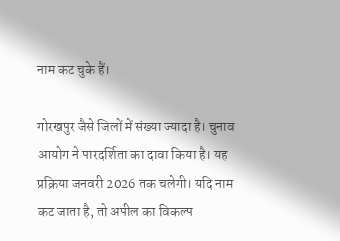नाम कट चुके हैं।

गोरखपुर जैसे जिलों में संख्या ज्यादा है। चुनाव आयोग ने पारदर्शिता का दावा किया है। यह प्रक्रिया जनवरी 2026 तक चलेगी। यदि नाम कट जाता है, तो अपील का विकल्प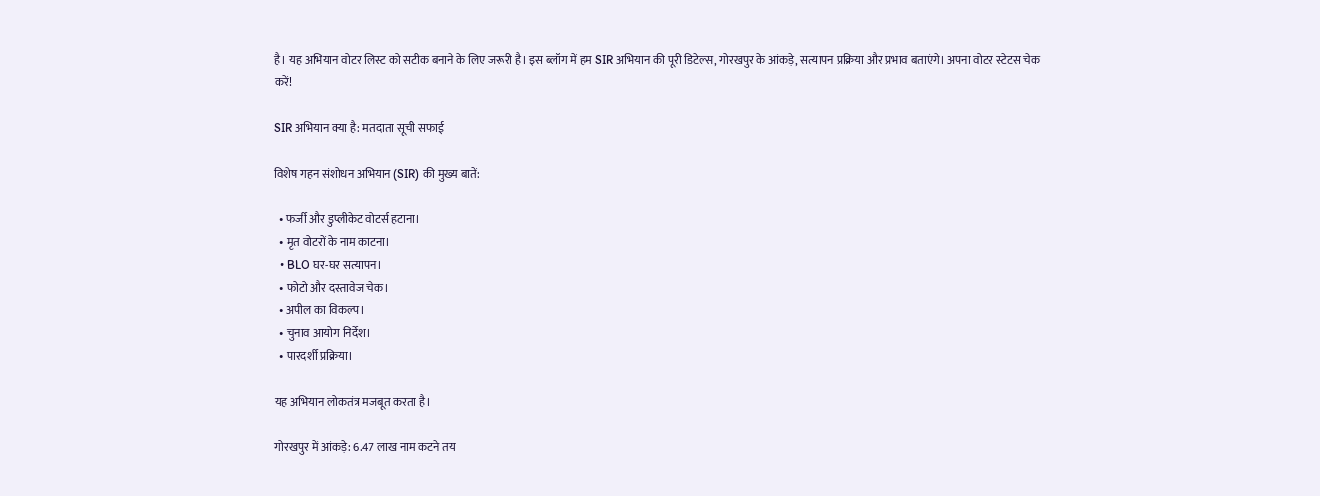है। यह अभियान वोटर लिस्ट को सटीक बनाने के लिए जरूरी है। इस ब्लॉग में हम SIR अभियान की पूरी डिटेल्स, गोरखपुर के आंकड़े, सत्यापन प्रक्रिया और प्रभाव बताएंगे। अपना वोटर स्टेटस चेक करें!

SIR अभियान क्या है: मतदाता सूची सफाई

विशेष गहन संशोधन अभियान (SIR) की मुख्य बातें:

  • फर्जी और डुप्लीकेट वोटर्स हटाना।
  • मृत वोटरों के नाम काटना।
  • BLO घर-घर सत्यापन।
  • फोटो और दस्तावेज चेक।
  • अपील का विकल्प।
  • चुनाव आयोग निर्देश।
  • पारदर्शी प्रक्रिया।

यह अभियान लोकतंत्र मजबूत करता है।

गोरखपुर में आंकड़े: 6.47 लाख नाम कटने तय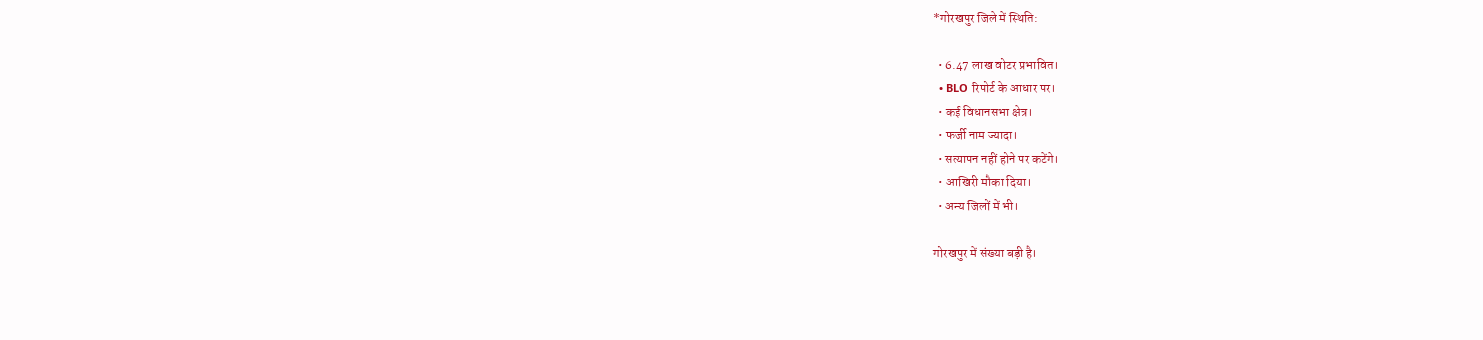*गोरखपुर जिले में स्थिति:

  • 6.47 लाख वोटर प्रभावित।
  • BLO रिपोर्ट के आधार पर।
  • कई विधानसभा क्षेत्र।
  • फर्जी नाम ज्यादा।
  • सत्यापन नहीं होने पर कटेंगे।
  • आखिरी मौका दिया।
  • अन्य जिलों में भी।

गोरखपुर में संख्या बड़ी है।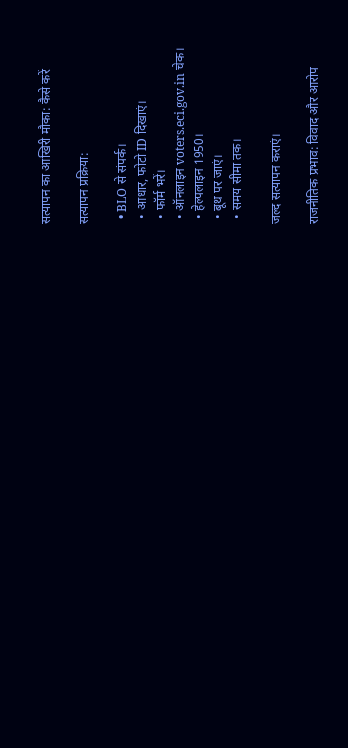सत्यापन का आखिरी मौका: कैसे करें

सत्यापन प्रक्रिया:

  • BLO से संपर्क।
  • आधार, फोटो ID दिखाएं।
  • फॉर्म भरें।
  • ऑनलाइन voters.eci.gov.in चेक।
  • हेल्पलाइन 1950।
  • बूथ पर जाएं।
  • समय सीमा तक।

जल्द सत्यापन कराएं।

राजनीतिक प्रभाव: विवाद और आरोप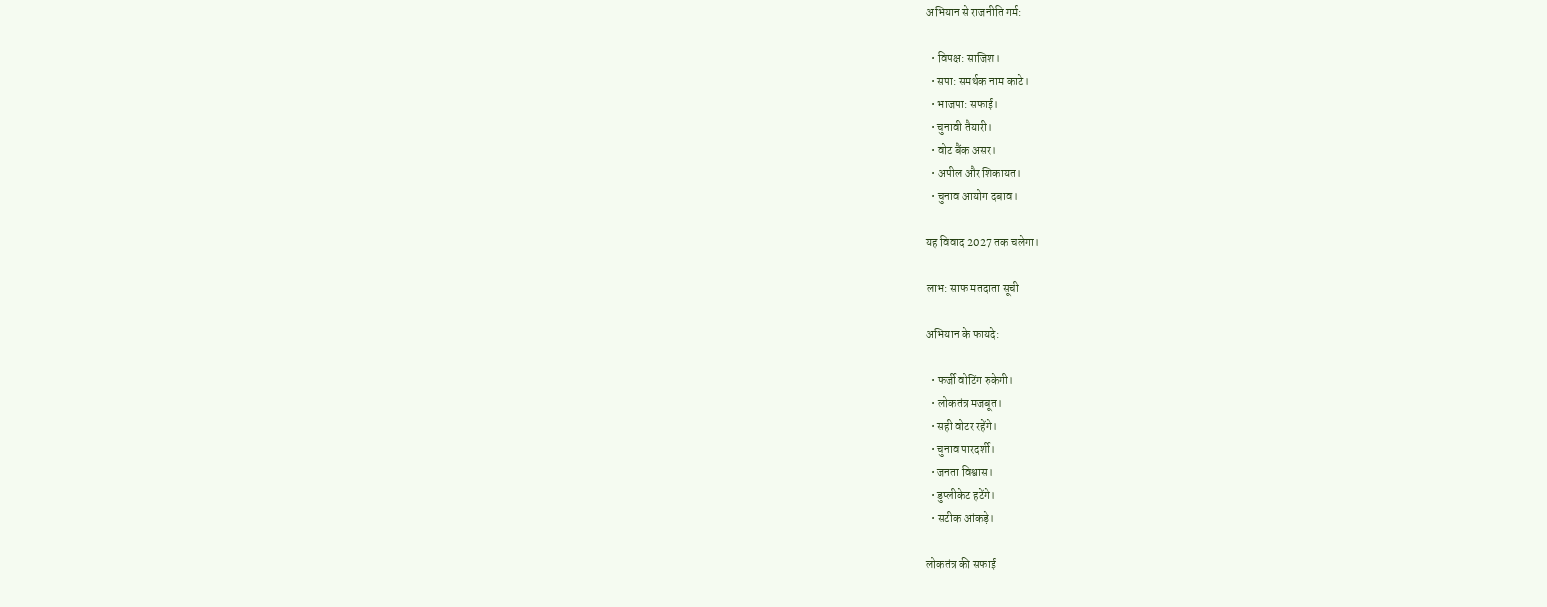अभियान से राजनीति गर्म:

  • विपक्ष: साजिश।
  • सपा: समर्थक नाम काटे।
  • भाजपा: सफाई।
  • चुनावी तैयारी।
  • वोट बैंक असर।
  • अपील और शिकायत।
  • चुनाव आयोग दबाव।

यह विवाद 2027 तक चलेगा।

लाभ: साफ मतदाता सूची

अभियान के फायदे:

  • फर्जी वोटिंग रुकेगी।
  • लोकतंत्र मजबूत।
  • सही वोटर रहेंगे।
  • चुनाव पारदर्शी।
  • जनता विश्वास।
  • डुप्लीकेट हटेंगे।
  • सटीक आंकड़े।

लोकतंत्र की सफाई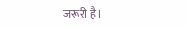जरूरी है।